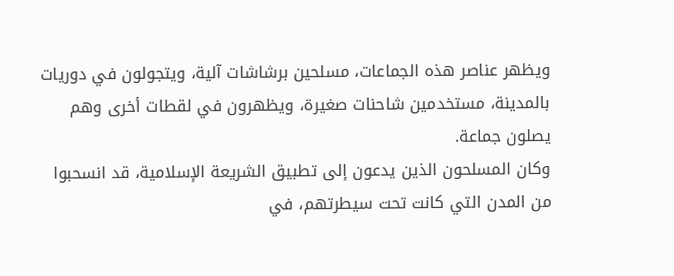ويظهر عناصر هذه الجماعات، مسلحين برشاشات آلية، ويتجولون في دوريات بالمدينة، مستخدمين شاحنات صغيرة، ويظهرون في لقطات أخرى وهم يصلون جماعة.
وكان المسلحون الذين يدعون إلى تطبيق الشريعة الإسلامية، قد انسحبوا من المدن التي كانت تحت سيطرتهم، في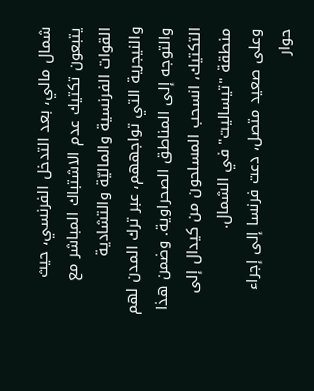شمال مالي، بعد التدخل الفرنسي، حيث يتبعون تكتيك عدم الاشتباك المباشر مع القوات الفرنسية والماليّة والتشادية والنيجرية التي تواجههم، عبر ترك المدن لهم والتوجه إلى المناطق الصحراوية. وضمن هذا التكتيك، انسحب المسلحون من كيدال إلى منطقة "تيساليت" في الشمال.
وعلى صعيد متصل، دعت فرنسا إلى إجراء حوار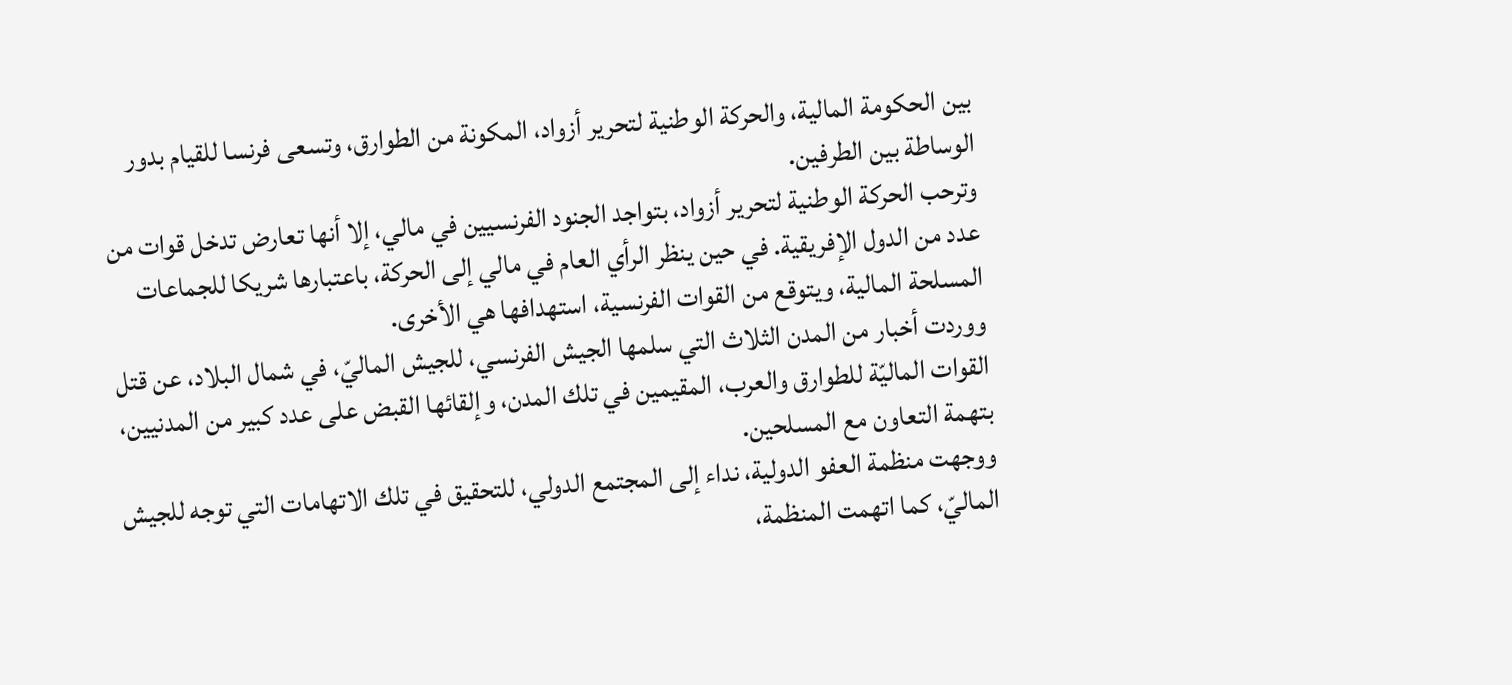بين الحكومة المالية، والحركة الوطنية لتحرير أزواد، المكونة من الطوارق، وتسعى فرنسا للقيام بدور الوساطة بين الطرفين.
وترحب الحركة الوطنية لتحرير أزواد، بتواجد الجنود الفرنسيين في مالي، إلا أنها تعارض تدخل قوات من عدد من الدول الإفريقية. في حين ينظر الرأي العام في مالي إلى الحركة، باعتبارها شريكا للجماعات المسلحة المالية، ويتوقع من القوات الفرنسية، استهدافها هي الأخرى.
ووردت أخبار من المدن الثلاث التي سلمها الجيش الفرنسي، للجيش الماليّ، في شمال البلاد، عن قتل القوات الماليّة للطوارق والعرب، المقيمين في تلك المدن، وإلقائها القبض على عدد كبير من المدنيين، بتهمة التعاون مع المسلحين.
ووجهت منظمة العفو الدولية، نداء إلى المجتمع الدولي، للتحقيق في تلك الاتهامات التي توجه للجيش الماليّ، كما اتهمت المنظمة،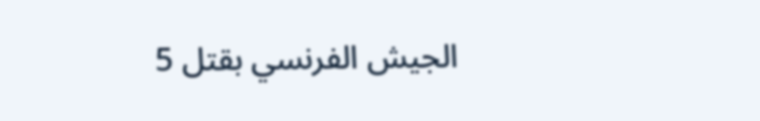الجيش الفرنسي بقتل 5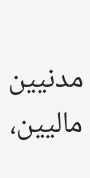مدنيين ماليين،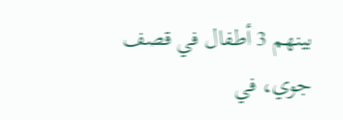بينهم 3 أطفال في قصف جوي، في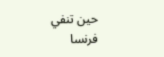حين تنفي فرنسا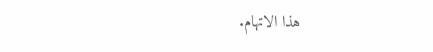هذا الاتهام.